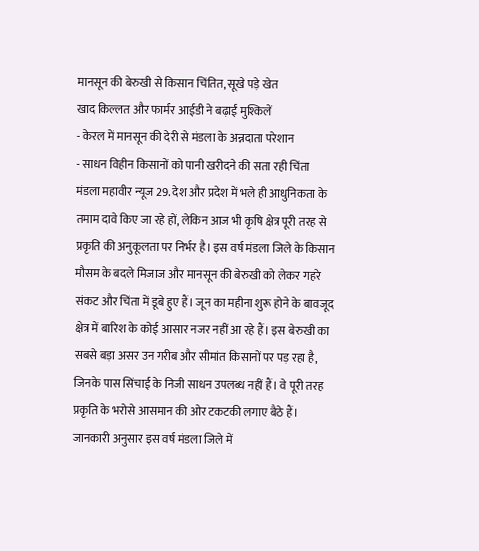मानसून की बेरुखी से किसान चिंतित, सूखे पड़े खेत
खाद किल्लत और फार्मर आईडी ने बढ़ाईं मुश्किलें
- केरल में मानसून की देरी से मंडला के अन्नदाता परेशान
- साधन विहीन किसानों को पानी खरीदने की सता रही चिंता
मंडला महावीर न्यूज 29. देश और प्रदेश में भले ही आधुनिकता के तमाम दावे किए जा रहे हों, लेकिन आज भी कृषि क्षेत्र पूरी तरह से प्रकृति की अनुकूलता पर निर्भर है। इस वर्ष मंडला जिले के किसान मौसम के बदले मिजाज और मानसून की बेरुखी को लेकर गहरे संकट और चिंता में डूबे हुए हैं। जून का महीना शुरू होने के बावजूद क्षेत्र में बारिश के कोई आसार नजर नहीं आ रहे हैं। इस बेरुखी का सबसे बड़ा असर उन गरीब और सीमांत किसानों पर पड़ रहा है, जिनके पास सिंचाई के निजी साधन उपलब्ध नहीं हैं। वे पूरी तरह प्रकृति के भरोसे आसमान की ओर टकटकी लगाए बैठे हैं।
जानकारी अनुसार इस वर्ष मंडला जिले में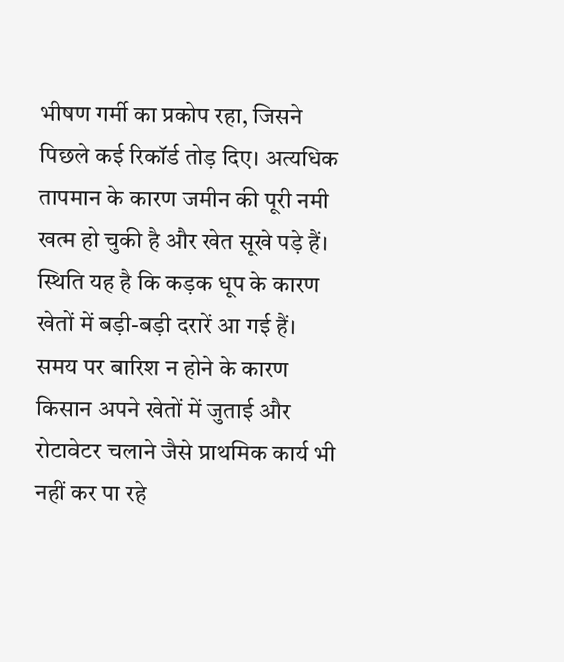भीषण गर्मी का प्रकोप रहा, जिसने पिछले कई रिकॉर्ड तोड़ दिए। अत्यधिक तापमान के कारण जमीन की पूरी नमी खत्म हो चुकी है और खेत सूखे पड़े हैं। स्थिति यह है कि कड़क धूप के कारण खेतों में बड़ी-बड़ी दरारें आ गई हैं। समय पर बारिश न होने के कारण किसान अपने खेतों में जुताई और रोटावेटर चलाने जैसे प्राथमिक कार्य भी नहीं कर पा रहे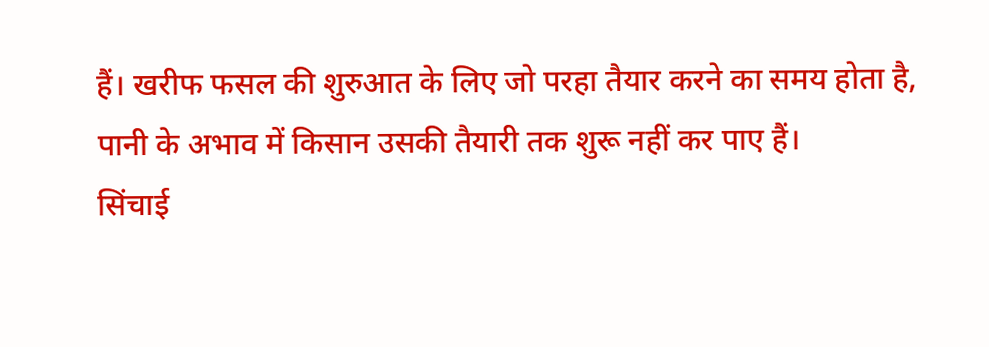हैं। खरीफ फसल की शुरुआत के लिए जो परहा तैयार करने का समय होता है, पानी के अभाव में किसान उसकी तैयारी तक शुरू नहीं कर पाए हैं।
सिंचाई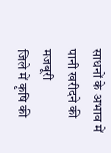साधनों के अभाव में पानी खरीदने की मजबूरी
जिले में कृषि की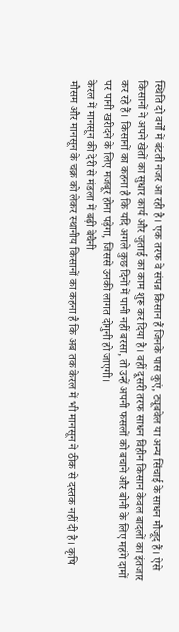स्थिति दो वर्गों में बंटती नजर आ रही है। एक तरफ वे संपन्न किसान हैं जिनके पास कुएं, ट्यूबवेल या अन्य सिंचाई के साधन मौजूद हैं। ऐसे किसानों ने अपने खेतों का सुधार कार्य और जुताई का काम शुरू कर दिया है। वहीं दूसरी तरफ साधन विहीन किसान केवल बादलों का इंतजार कर रहे हैं। किसानों का कहना है कि यदि अगले कुछ दिनों में पानी नहीं बरसा, तो उन्हें अपनी फसलों को बचाने और बोनी के लिए महंगे दामों पर पानी खरीदने के लिए मजबूर होना पड़ेगा, जिससे उनकी लागत दोगुनी हो जाएगी।
केरल में मानसून की देरी से मंडला में बढ़ी बेचैनी
मौसम और मानसून के चक्र को लेकर स्थानीय किसानों का कहना है कि अब तक केरल में भी मानसून ने ठीक से दस्तक नहीं दी है। कृषि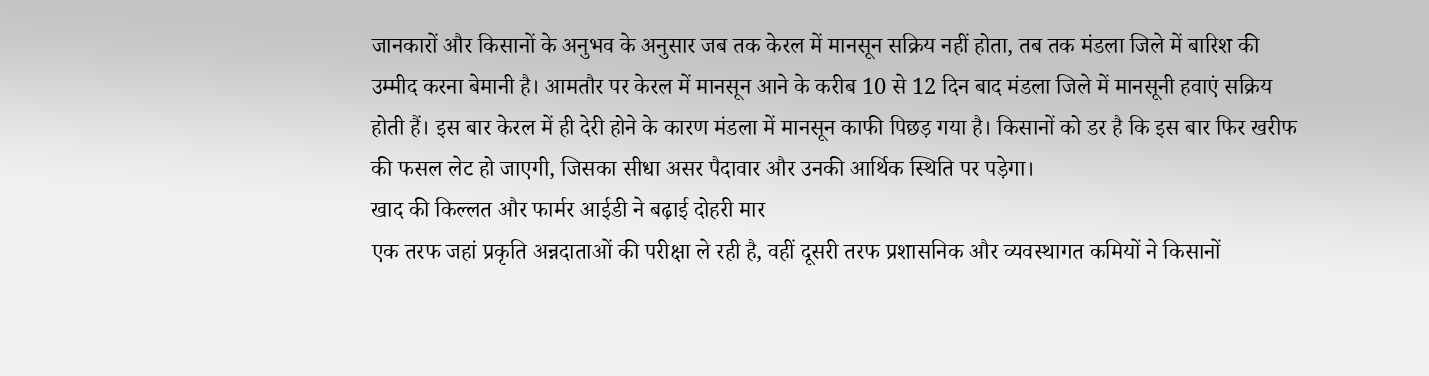जानकारों और किसानों के अनुभव के अनुसार जब तक केरल में मानसून सक्रिय नहीं होता, तब तक मंडला जिले में बारिश की उम्मीद करना बेमानी है। आमतौर पर केरल में मानसून आने के करीब 10 से 12 दिन बाद मंडला जिले में मानसूनी हवाएं सक्रिय होती हैं। इस बार केरल में ही देरी होने के कारण मंडला में मानसून काफी पिछड़ गया है। किसानों को डर है कि इस बार फिर खरीफ की फसल लेट हो जाएगी, जिसका सीधा असर पैदावार और उनकी आर्थिक स्थिति पर पड़ेगा।
खाद की किल्लत और फार्मर आईडी ने बढ़ाई दोहरी मार
एक तरफ जहां प्रकृति अन्नदाताओं की परीक्षा ले रही है, वहीं दूसरी तरफ प्रशासनिक और व्यवस्थागत कमियों ने किसानों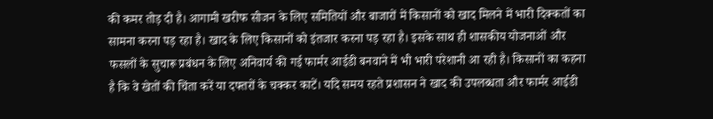की कमर तोड़ दी है। आगामी खरीफ सीजन के लिए समितियों और बाजारों में किसानों को खाद मिलने में भारी दिक्कतों का सामना करना पड़ रहा है। खाद के लिए किसानों को इंतजार करना पड़ रहा है। इसके साथ ही शासकीय योजनाओं और फसलों के सुचारू प्रबंधन के लिए अनिवार्य की गई फार्मर आईडी बनवाने में भी भारी परेशानी आ रही है। किसानों का कहना है कि वे खेतों की चिंता करें या दफ्तरों के चक्कर काटें। यदि समय रहते प्रशासन ने खाद की उपलब्धता और फार्मर आईडी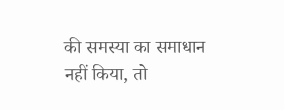की समस्या का समाधान नहीं किया, तो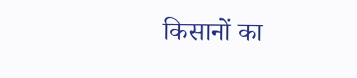किसानों का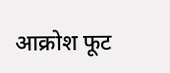आक्रोश फूट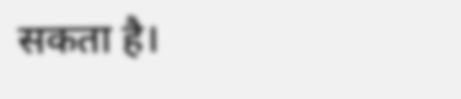सकता है।